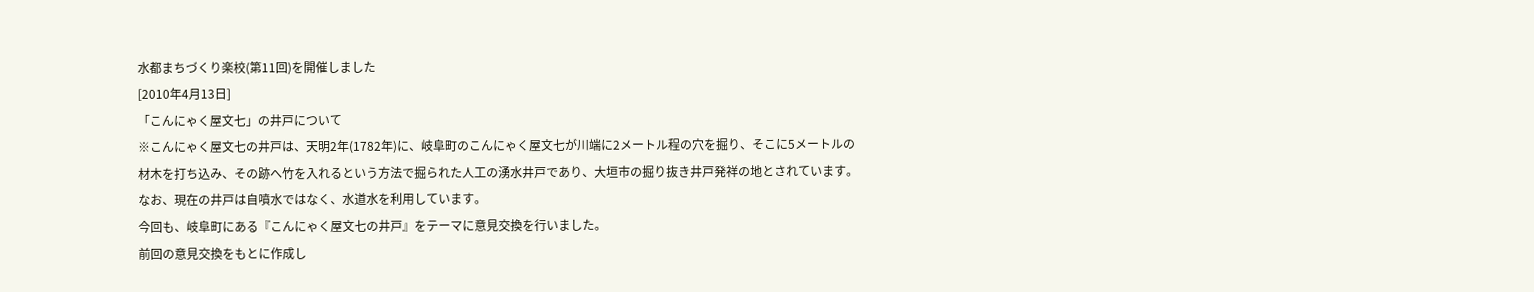水都まちづくり楽校(第11回)を開催しました
[2010年4月13日]
「こんにゃく屋文七」の井戸について
※こんにゃく屋文七の井戸は、天明2年(1782年)に、岐阜町のこんにゃく屋文七が川端に2メートル程の穴を掘り、そこに5メートルの材木を打ち込み、その跡へ竹を入れるという方法で掘られた人工の湧水井戸であり、大垣市の掘り抜き井戸発祥の地とされています。
なお、現在の井戸は自噴水ではなく、水道水を利用しています。
今回も、岐阜町にある『こんにゃく屋文七の井戸』をテーマに意見交換を行いました。
前回の意見交換をもとに作成し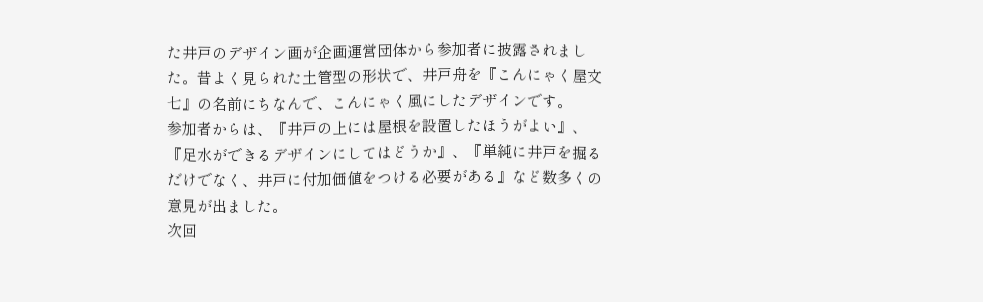た井戸のデザイン画が企画運営団体から参加者に披露されました。昔よく見られた土管型の形状で、井戸舟を『こんにゃく屋文七』の名前にちなんで、こんにゃく風にしたデザインです。
参加者からは、『井戸の上には屋根を設置したほうがよい』、『足水ができるデザインにしてはどうか』、『単純に井戸を掘るだけでなく、井戸に付加価値をつける必要がある』など数多くの意見が出ました。
次回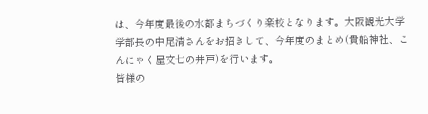は、今年度最後の水都まちづくり楽校となります。大阪観光大学学部長の中尾清さんをお招きして、今年度のまとめ(貴船神社、こんにゃく屋文七の井戸)を行います。
皆様の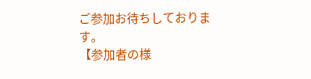ご参加お待ちしております。
【参加者の様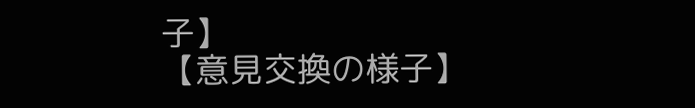子】
【意見交換の様子】